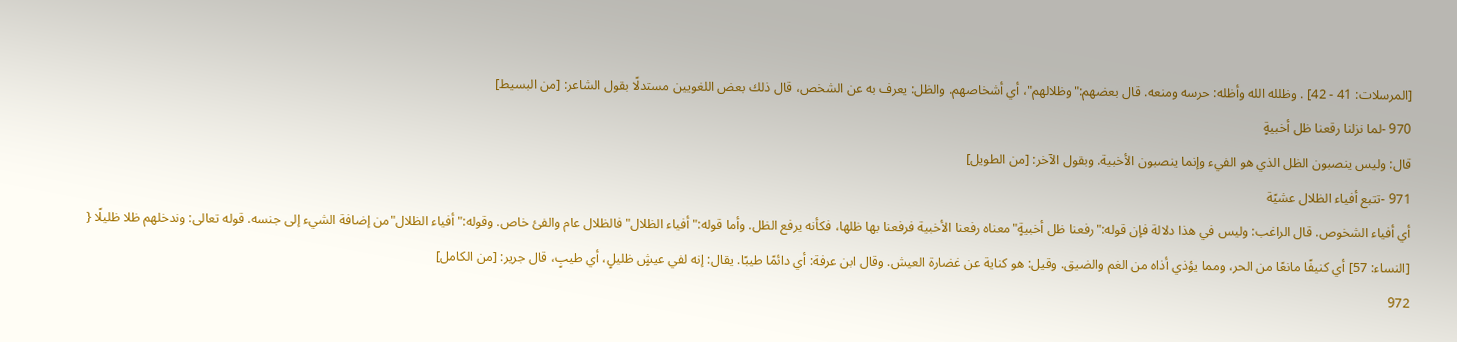[المرسلات: 41 - 42] . وظلله الله وأظله: حرسه ومنعه. قال بعضهم:"وظلالهم"، أي أشخاصهم. والظل: يعرف به عن الشخص، قال ذلك بعض اللغويين مستدلًا بقول الشاعر: [من البسيط]
970 -لما نزلنا رقعنا ظل أخبيةٍ
قال: وليس ينصبون الظل الذي هو الفيء وإنما ينصبون الأخبية. وبقول الآخر: [من الطويل]
971 -تتبع أفياء الظلال عشيًة
أي أفياء الشخوص. قال الراغب: وليس في هذا دلالة فإن قوله:"رفعنا ظل أخبيةٍ"معناه رفعنا الأخبية فرفعنا بها ظلها، فكأنه يرفع الظل. وأما قوله:"أفياء الظلال"فالظلال عام والفئ خاص. وقوله:"أفياء الظلال"من إضافة الشيء إلى جنسه. قوله تعالى: وندخلهم ظلا ظليلًا { [النساء: 57] أي كنيفًا مانعًا من الحر، ومما يؤذي أذاه من الغم والضيق. وقيل: هو كناية عن غضارة العيش. وقال ابن عرفة: أي دائمًا طيبًا. يقال: إنه لفي عيشٍ ظليلٍ، أي طيبٍ، قال جرير: [من الكامل]
972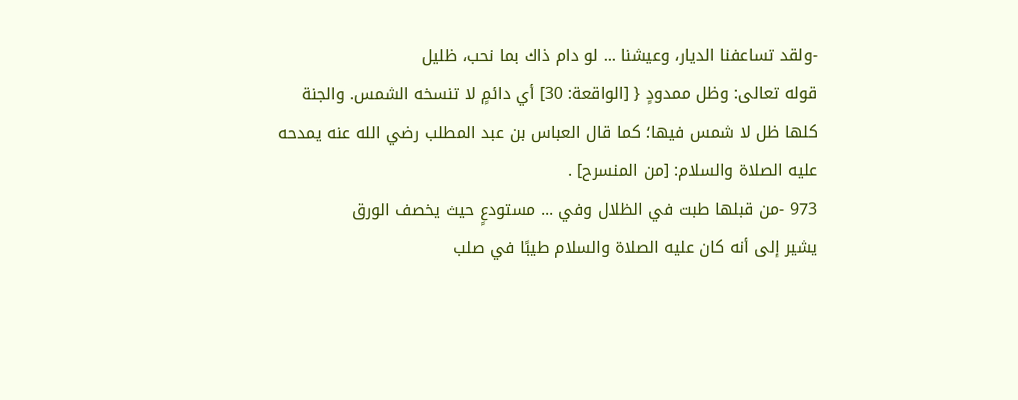-ولقد تساعفنا الديار، وعيشنا ... لو دام ذاك بما نحب، ظليل
قوله تعالى: وظل ممدودٍ { [الواقعة: 30] أي دائمٍ لا تنسخه الشمس. والجنة كلها ظل لا شمس فيها؛ كما قال العباس بن عبد المطلب رضي الله عنه يمدحه عليه الصلاة والسلام: [من المنسرح] .
973 -من قبلها طبت في الظلال وفي ... مستودعٍ حيث يخصف الورق
يشير إلى أنه كان عليه الصلاة والسلام طيبًا في صلب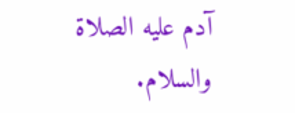آدم عليه الصلاة والسلام.